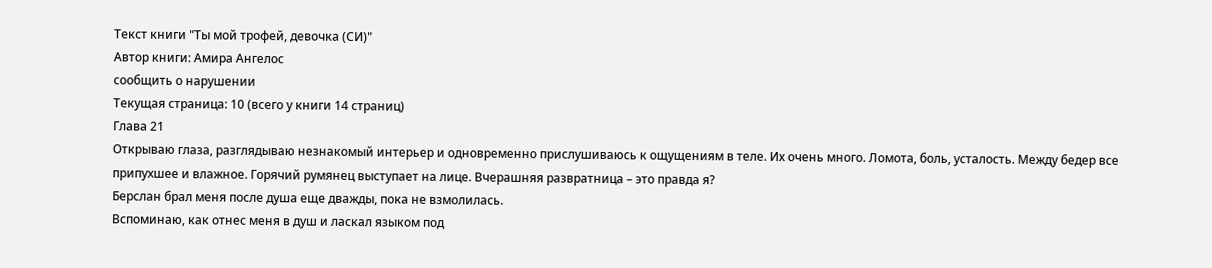Текст книги "Ты мой трофей, девочка (СИ)"
Автор книги: Амира Ангелос
сообщить о нарушении
Текущая страница: 10 (всего у книги 14 страниц)
Глава 21
Открываю глаза, разглядываю незнакомый интерьер и одновременно прислушиваюсь к ощущениям в теле. Их очень много. Ломота, боль, усталость. Между бедер все припухшее и влажное. Горячий румянец выступает на лице. Вчерашняя развратница – это правда я?
Берслан брал меня после душа еще дважды, пока не взмолилась.
Вспоминаю, как отнес меня в душ и ласкал языком под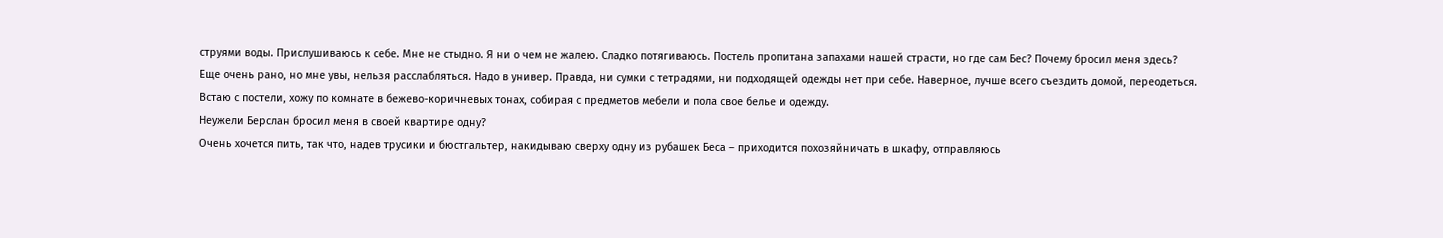струями воды. Прислушиваюсь к себе. Мне не стыдно. Я ни о чем не жалею. Сладко потягиваюсь. Постель пропитана запахами нашей страсти, но где сам Бес? Почему бросил меня здесь?
Еще очень рано, но мне увы, нельзя расслабляться. Надо в универ. Правда, ни сумки с тетрадями, ни подходящей одежды нет при себе. Наверное, лучше всего съездить домой, переодеться.
Встаю с постели, хожу по комнате в бежево-коричневых тонах, собирая с предметов мебели и пола свое белье и одежду.
Неужели Берслан бросил меня в своей квартире одну?
Очень хочется пить, так что, надев трусики и бюстгальтер, накидываю сверху одну из рубашек Беса – приходится похозяйничать в шкафу, отправляюсь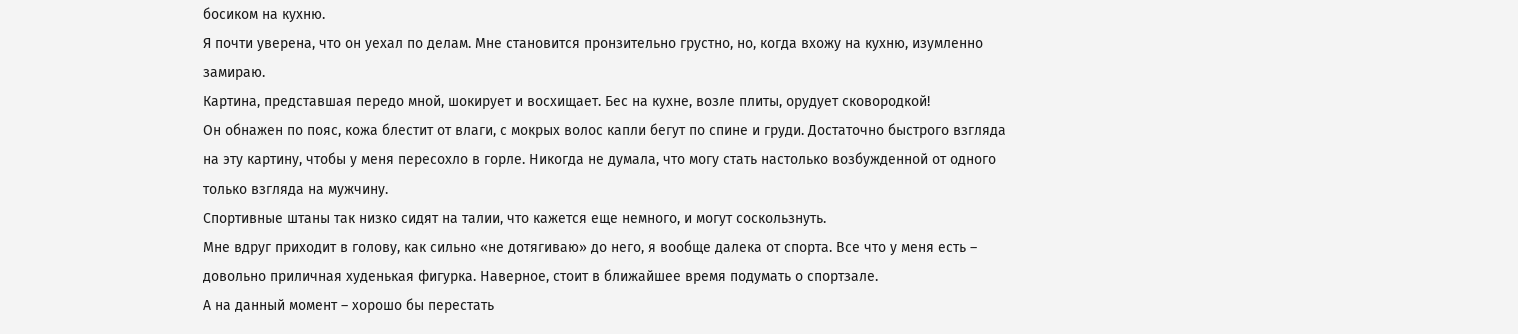босиком на кухню.
Я почти уверена, что он уехал по делам. Мне становится пронзительно грустно, но, когда вхожу на кухню, изумленно замираю.
Картина, представшая передо мной, шокирует и восхищает. Бес на кухне, возле плиты, орудует сковородкой!
Он обнажен по пояс, кожа блестит от влаги, с мокрых волос капли бегут по спине и груди. Достаточно быстрого взгляда на эту картину, чтобы у меня пересохло в горле. Никогда не думала, что могу стать настолько возбужденной от одного только взгляда на мужчину.
Спортивные штаны так низко сидят на талии, что кажется еще немного, и могут соскользнуть.
Мне вдруг приходит в голову, как сильно «не дотягиваю» до него, я вообще далека от спорта. Все что у меня есть – довольно приличная худенькая фигурка. Наверное, стоит в ближайшее время подумать о спортзале.
А на данный момент – хорошо бы перестать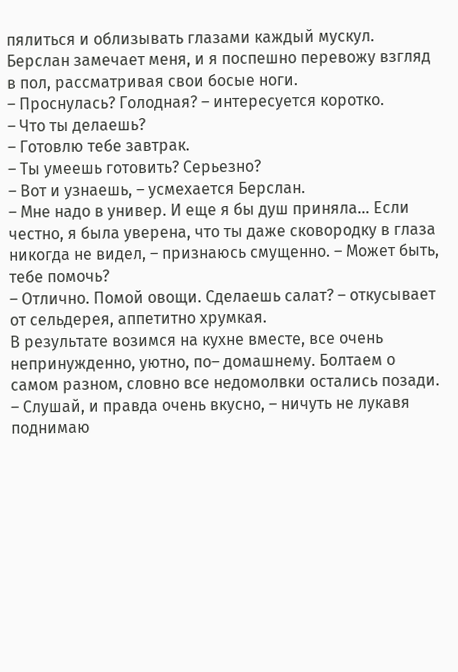пялиться и облизывать глазами каждый мускул.
Берслан замечает меня, и я поспешно перевожу взгляд в пол, рассматривая свои босые ноги.
– Проснулась? Голодная? – интересуется коротко.
– Что ты делаешь?
– Готовлю тебе завтрак.
– Ты умеешь готовить? Серьезно?
– Вот и узнаешь, – усмехается Берслан.
– Мне надо в универ. И еще я бы душ приняла… Если честно, я была уверена, что ты даже сковородку в глаза никогда не видел, – признаюсь смущенно. – Может быть, тебе помочь?
– Отлично. Помой овощи. Сделаешь салат? – откусывает от сельдерея, аппетитно хрумкая.
В результате возимся на кухне вместе, все очень непринужденно, уютно, по– домашнему. Болтаем о самом разном, словно все недомолвки остались позади.
– Слушай, и правда очень вкусно, – ничуть не лукавя поднимаю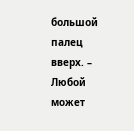большой палец вверх. – Любой может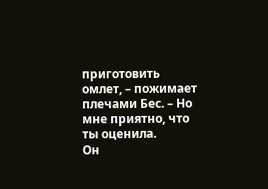приготовить омлет, – пожимает плечами Бес. – Но мне приятно, что ты оценила.
Он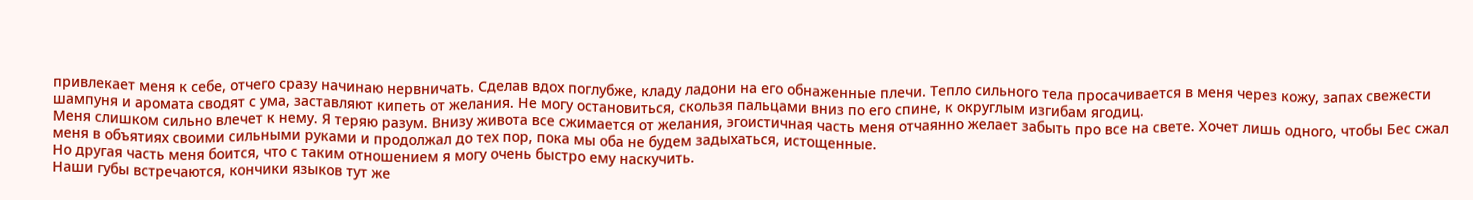привлекает меня к себе, отчего сразу начинаю нервничать. Сделав вдох поглубже, кладу ладони на его обнаженные плечи. Тепло сильного тела просачивается в меня через кожу, запах свежести шампуня и аромата сводят с ума, заставляют кипеть от желания. Не могу остановиться, скользя пальцами вниз по его спине, к округлым изгибам ягодиц.
Меня слишком сильно влечет к нему. Я теряю разум. Внизу живота все сжимается от желания, эгоистичная часть меня отчаянно желает забыть про все на свете. Хочет лишь одного, чтобы Бес сжал меня в объятиях своими сильными руками и продолжал до тех пор, пока мы оба не будем задыхаться, истощенные.
Но другая часть меня боится, что с таким отношением я могу очень быстро ему наскучить.
Наши губы встречаются, кончики языков тут же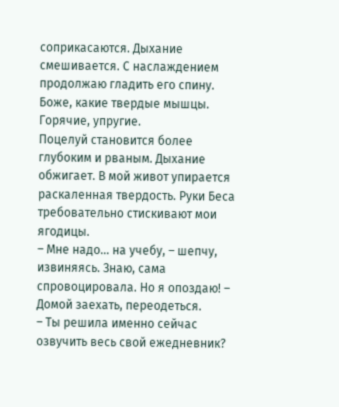соприкасаются. Дыхание смешивается. С наслаждением продолжаю гладить его спину. Боже, какие твердые мышцы. Горячие, упругие.
Поцелуй становится более глубоким и рваным. Дыхание обжигает. В мой живот упирается раскаленная твердость. Руки Беса требовательно стискивают мои ягодицы.
– Мне надо… на учебу, – шепчу, извиняясь. Знаю, сама спровоцировала. Но я опоздаю! – Домой заехать, переодеться.
– Ты решила именно сейчас озвучить весь свой ежедневник?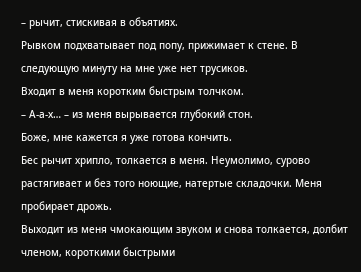– рычит, стискивая в объятиях.
Рывком подхватывает под попу, прижимает к стене. В следующую минуту на мне уже нет трусиков.
Входит в меня коротким быстрым толчком.
– А-а-х… – из меня вырывается глубокий стон.
Боже, мне кажется я уже готова кончить.
Бес рычит хрипло, толкается в меня. Неумолимо, сурово растягивает и без того ноющие, натертые складочки. Меня пробирает дрожь.
Выходит из меня чмокающим звуком и снова толкается, долбит членом, короткими быстрыми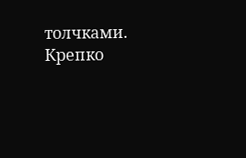толчками. Крепко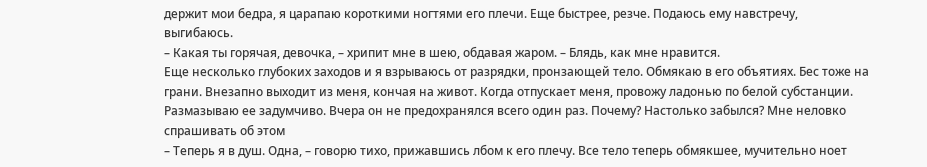держит мои бедра, я царапаю короткими ногтями его плечи. Еще быстрее, резче. Подаюсь ему навстречу, выгибаюсь.
– Какая ты горячая, девочка, – хрипит мне в шею, обдавая жаром. – Блядь, как мне нравится.
Еще несколько глубоких заходов и я взрываюсь от разрядки, пронзающей тело. Обмякаю в его объятиях. Бес тоже на грани. Внезапно выходит из меня, кончая на живот. Когда отпускает меня, провожу ладонью по белой субстанции. Размазываю ее задумчиво. Вчера он не предохранялся всего один раз. Почему? Настолько забылся? Мне неловко спрашивать об этом
– Теперь я в душ. Одна, – говорю тихо, прижавшись лбом к его плечу. Все тело теперь обмякшее, мучительно ноет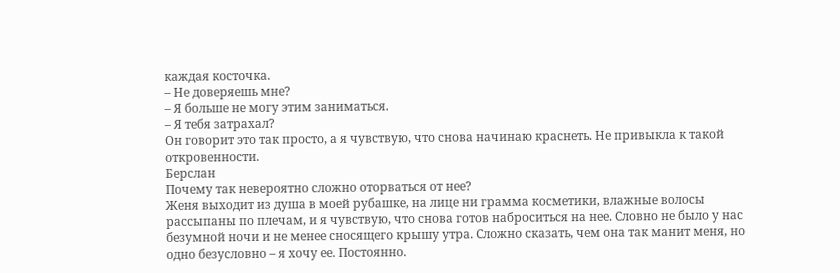каждая косточка.
– Не доверяешь мне?
– Я больше не могу этим заниматься.
– Я тебя затрахал?
Он говорит это так просто, а я чувствую, что снова начинаю краснеть. Не привыкла к такой откровенности.
Берслан
Почему так невероятно сложно оторваться от нее?
Женя выходит из душа в моей рубашке, на лице ни грамма косметики, влажные волосы рассыпаны по плечам, и я чувствую, что снова готов наброситься на нее. Словно не было у нас безумной ночи и не менее сносящего крышу утра. Сложно сказать, чем она так манит меня, но одно безусловно – я хочу ее. Постоянно.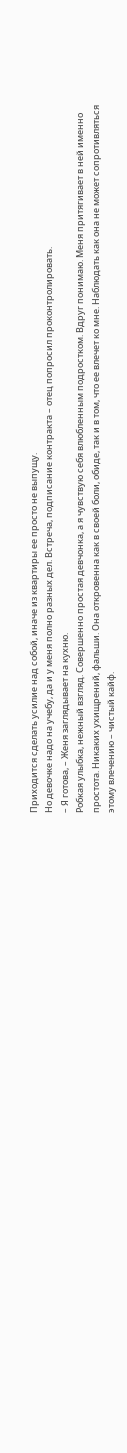Приходится сделать усилие над собой, иначе из квартиры ее просто не выпущу.
Но девочке надо на учебу, да и у меня полно разных дел. Встреча, подписание контракта – отец попросил проконтролировать.
– Я готова, – Женя заглядывает на кухню.
Робкая улыбка, нежный взгляд. Совершенно простая девчонка, а я чувствую себя влюбленным подростком. Вдруг понимаю. Меня притягивает в ней именно простота. Никаких ухищрений, фальши. Она откровенна как в своей боли, обиде, так и в том, что ее влечет ко мне. Наблюдать как она не может сопротивляться этому влечению – чистый кайф.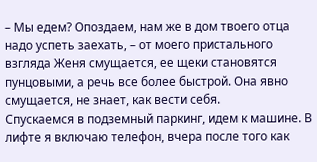– Мы едем? Опоздаем, нам же в дом твоего отца надо успеть заехать, – от моего пристального взгляда Женя смущается, ее щеки становятся пунцовыми, а речь все более быстрой. Она явно смущается, не знает, как вести себя.
Спускаемся в подземный паркинг, идем к машине. В лифте я включаю телефон, вчера после того как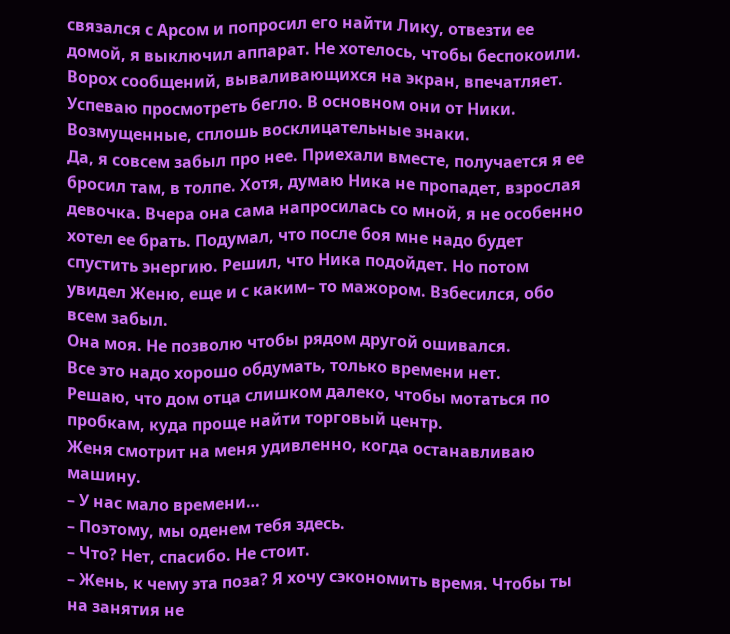связался с Арсом и попросил его найти Лику, отвезти ее домой, я выключил аппарат. Не хотелось, чтобы беспокоили. Ворох сообщений, вываливающихся на экран, впечатляет. Успеваю просмотреть бегло. В основном они от Ники. Возмущенные, сплошь восклицательные знаки.
Да, я совсем забыл про нее. Приехали вместе, получается я ее бросил там, в толпе. Хотя, думаю Ника не пропадет, взрослая девочка. Вчера она сама напросилась со мной, я не особенно хотел ее брать. Подумал, что после боя мне надо будет спустить энергию. Решил, что Ника подойдет. Но потом увидел Женю, еще и с каким– то мажором. Взбесился, обо всем забыл.
Она моя. Не позволю чтобы рядом другой ошивался.
Все это надо хорошо обдумать, только времени нет.
Решаю, что дом отца слишком далеко, чтобы мотаться по пробкам, куда проще найти торговый центр.
Женя смотрит на меня удивленно, когда останавливаю машину.
– У нас мало времени…
– Поэтому, мы оденем тебя здесь.
– Что? Нет, спасибо. Не стоит.
– Жень, к чему эта поза? Я хочу сэкономить время. Чтобы ты на занятия не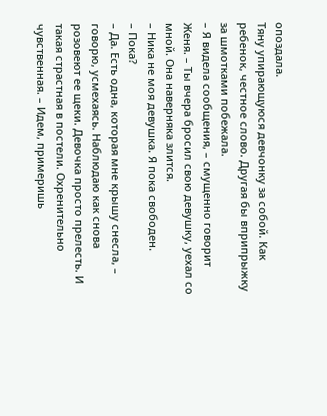опоздала.
Тяну упирающуюся девчонку за собой. Как ребенок, честное слово. Другая бы вприпрыжку за шмотками побежала.
– Я видела сообщения, – смущенно говорит Женя. – Ты вчера бросил свою девушку, уехал со мной. Она наверняка злится.
– Ника не моя девушка. Я пока свободен.
– Пока?
– Да. Есть одна, которая мне крышу снесла, – говорю, усмехаясь. Наблюдаю как снова розовеют ее щеки. Девочка просто прелесть. И такая страстная в постели. Охренительно чувственная. – Идем, примеришь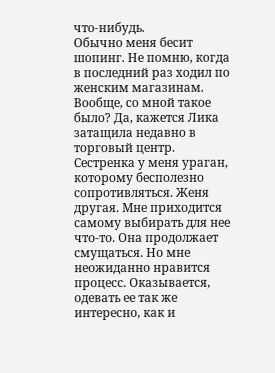что-нибудь.
Обычно меня бесит шопинг. Не помню, когда в последний раз ходил по женским магазинам. Вообще, со мной такое было? Да, кажется Лика затащила недавно в торговый центр. Сестренка у меня ураган, которому бесполезно сопротивляться. Женя другая. Мне приходится самому выбирать для нее что-то. Она продолжает смущаться. Но мне неожиданно нравится процесс. Оказывается, одевать ее так же интересно, как и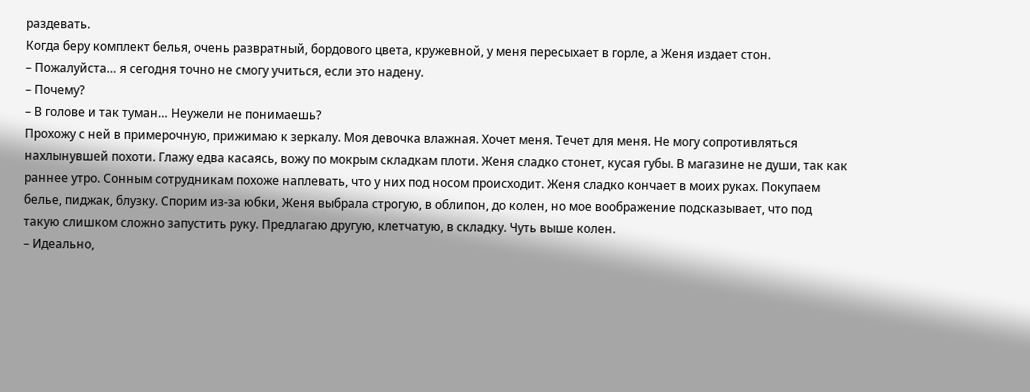раздевать.
Когда беру комплект белья, очень развратный, бордового цвета, кружевной, у меня пересыхает в горле, а Женя издает стон.
– Пожалуйста… я сегодня точно не смогу учиться, если это надену.
– Почему?
– В голове и так туман… Неужели не понимаешь?
Прохожу с ней в примерочную, прижимаю к зеркалу. Моя девочка влажная. Хочет меня. Течет для меня. Не могу сопротивляться нахлынувшей похоти. Глажу едва касаясь, вожу по мокрым складкам плоти. Женя сладко стонет, кусая губы. В магазине не души, так как раннее утро. Сонным сотрудникам похоже наплевать, что у них под носом происходит. Женя сладко кончает в моих руках. Покупаем белье, пиджак, блузку. Спорим из-за юбки, Женя выбрала строгую, в облипон, до колен, но мое воображение подсказывает, что под такую слишком сложно запустить руку. Предлагаю другую, клетчатую, в складку. Чуть выше колен.
– Идеально,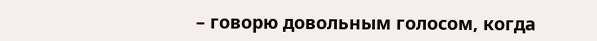– говорю довольным голосом, когда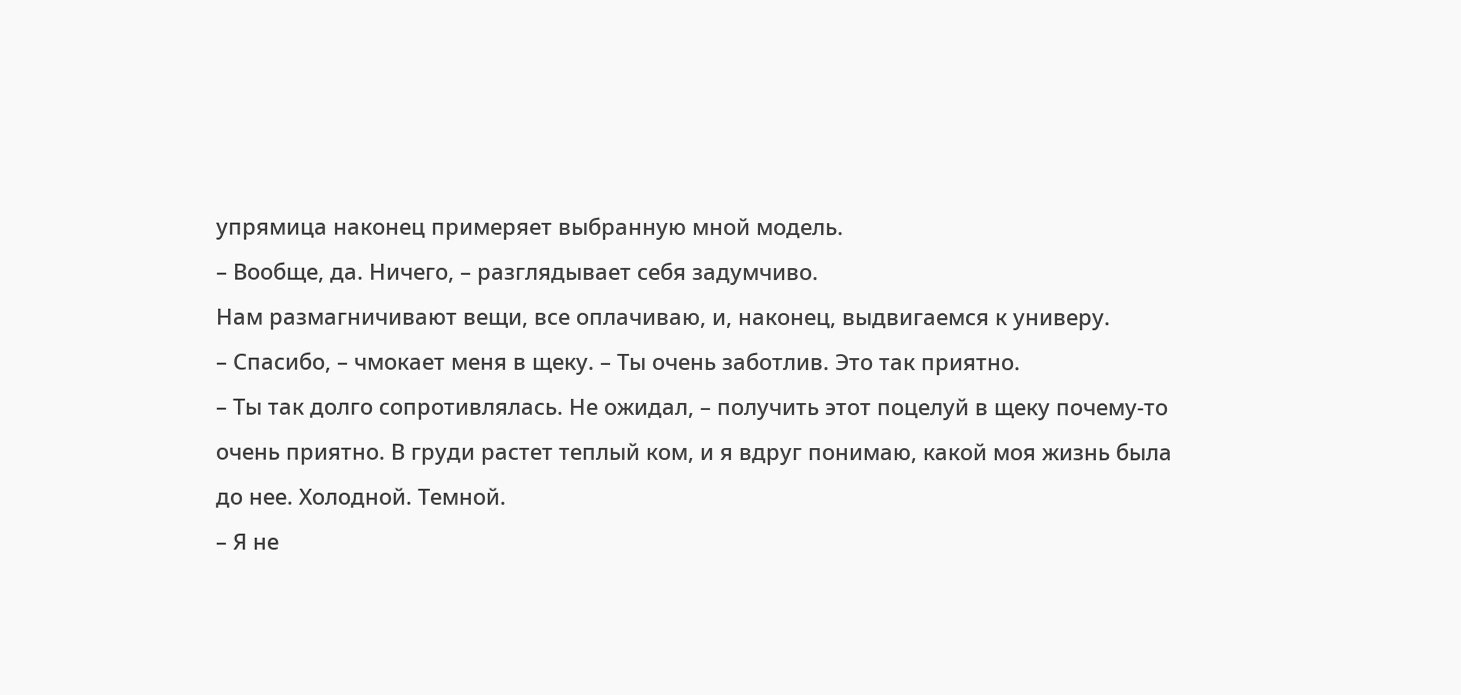упрямица наконец примеряет выбранную мной модель.
– Вообще, да. Ничего, – разглядывает себя задумчиво.
Нам размагничивают вещи, все оплачиваю, и, наконец, выдвигаемся к универу.
– Спасибо, – чмокает меня в щеку. – Ты очень заботлив. Это так приятно.
– Ты так долго сопротивлялась. Не ожидал, – получить этот поцелуй в щеку почему-то очень приятно. В груди растет теплый ком, и я вдруг понимаю, какой моя жизнь была до нее. Холодной. Темной.
– Я не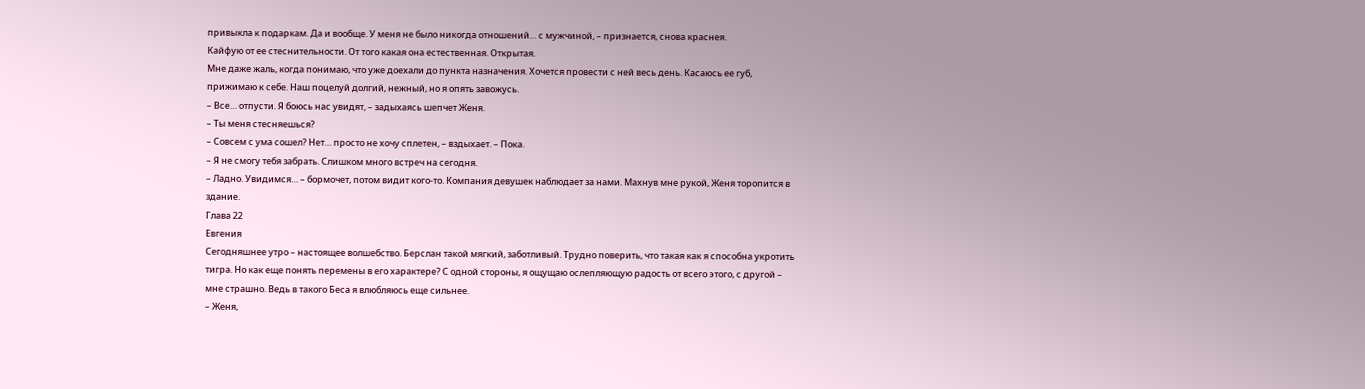привыкла к подаркам. Да и вообще. У меня не было никогда отношений… с мужчиной, – признается, снова краснея.
Кайфую от ее стеснительности. От того какая она естественная. Открытая.
Мне даже жаль, когда понимаю, что уже доехали до пункта назначения. Хочется провести с ней весь день. Касаюсь ее губ, прижимаю к себе. Наш поцелуй долгий, нежный, но я опять завожусь.
– Все… отпусти. Я боюсь нас увидят, – задыхаясь шепчет Женя.
– Ты меня стесняешься?
– Совсем с ума сошел? Нет… просто не хочу сплетен, – вздыхает. – Пока.
– Я не смогу тебя забрать. Слишком много встреч на сегодня.
– Ладно. Увидимся… – бормочет, потом видит кого-то. Компания девушек наблюдает за нами. Махнув мне рукой, Женя торопится в здание.
Глава 22
Евгения
Сегодняшнее утро – настоящее волшебство. Берслан такой мягкий, заботливый. Трудно поверить, что такая как я способна укротить тигра. Но как еще понять перемены в его характере? С одной стороны, я ощущаю ослепляющую радость от всего этого, с другой – мне страшно. Ведь в такого Беса я влюбляюсь еще сильнее.
– Женя,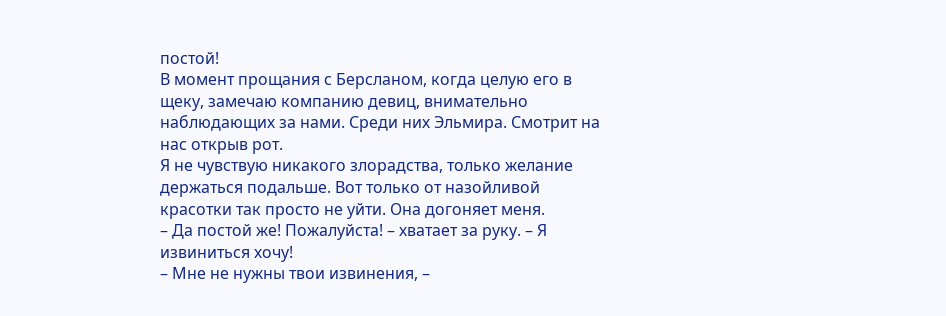постой!
В момент прощания с Берсланом, когда целую его в щеку, замечаю компанию девиц, внимательно наблюдающих за нами. Среди них Эльмира. Смотрит на нас открыв рот.
Я не чувствую никакого злорадства, только желание держаться подальше. Вот только от назойливой красотки так просто не уйти. Она догоняет меня.
– Да постой же! Пожалуйста! – хватает за руку. – Я извиниться хочу!
– Мне не нужны твои извинения, –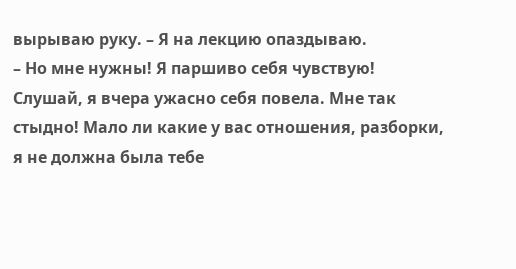вырываю руку. – Я на лекцию опаздываю.
– Но мне нужны! Я паршиво себя чувствую! Слушай, я вчера ужасно себя повела. Мне так стыдно! Мало ли какие у вас отношения, разборки, я не должна была тебе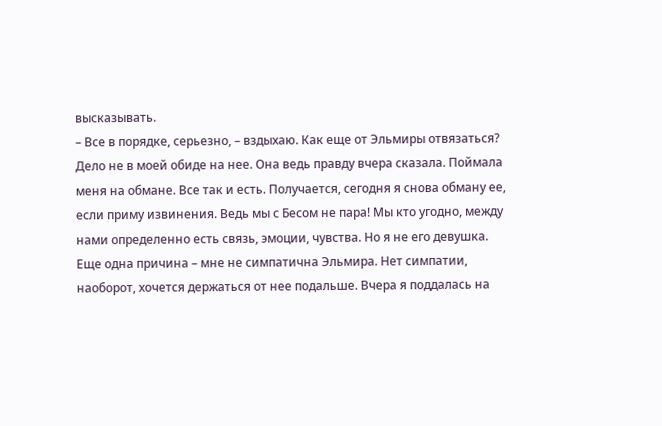высказывать.
– Все в порядке, серьезно, – вздыхаю. Как еще от Эльмиры отвязаться? Дело не в моей обиде на нее. Она ведь правду вчера сказала. Поймала меня на обмане. Все так и есть. Получается, сегодня я снова обману ее, если приму извинения. Ведь мы с Бесом не пара! Мы кто угодно, между нами определенно есть связь, эмоции, чувства. Но я не его девушка.
Еще одна причина – мне не симпатична Эльмира. Нет симпатии, наоборот, хочется держаться от нее подальше. Вчера я поддалась на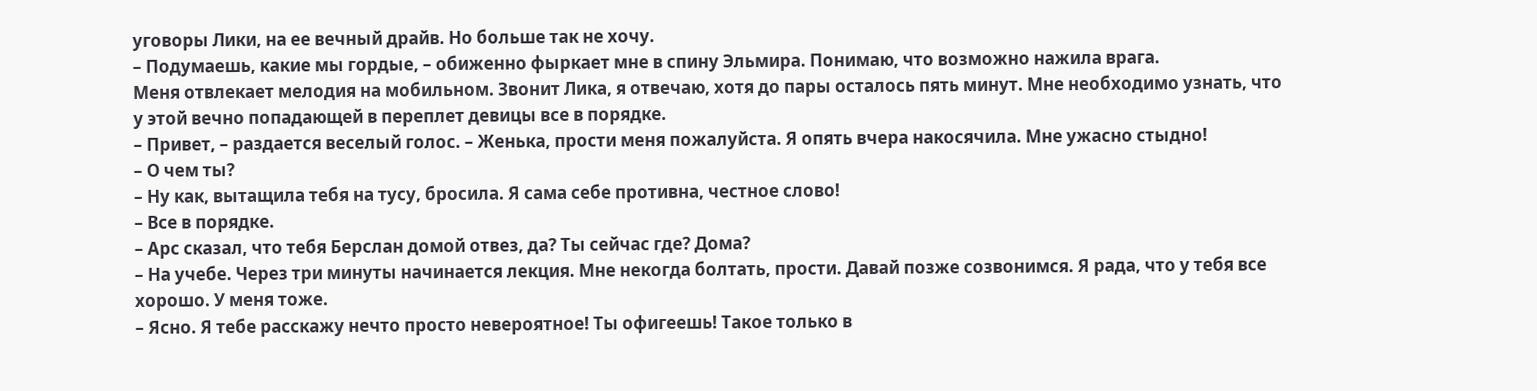уговоры Лики, на ее вечный драйв. Но больше так не хочу.
– Подумаешь, какие мы гордые, – обиженно фыркает мне в спину Эльмира. Понимаю, что возможно нажила врага.
Меня отвлекает мелодия на мобильном. Звонит Лика, я отвечаю, хотя до пары осталось пять минут. Мне необходимо узнать, что у этой вечно попадающей в переплет девицы все в порядке.
– Привет, – раздается веселый голос. – Женька, прости меня пожалуйста. Я опять вчера накосячила. Мне ужасно стыдно!
– О чем ты?
– Ну как, вытащила тебя на тусу, бросила. Я сама себе противна, честное слово!
– Все в порядке.
– Арс сказал, что тебя Берслан домой отвез, да? Ты сейчас где? Дома?
– На учебе. Через три минуты начинается лекция. Мне некогда болтать, прости. Давай позже созвонимся. Я рада, что у тебя все хорошо. У меня тоже.
– Ясно. Я тебе расскажу нечто просто невероятное! Ты офигеешь! Такое только в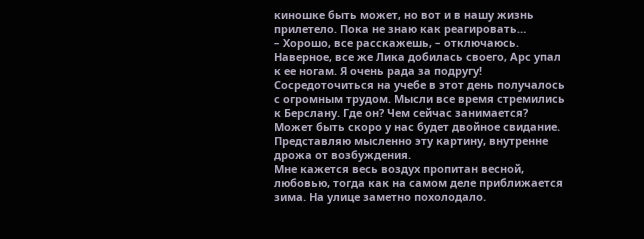киношке быть может, но вот и в нашу жизнь прилетело. Пока не знаю как реагировать…
– Хорошо, все расскажешь, – отключаюсь.
Наверное, все же Лика добилась своего, Арс упал к ее ногам. Я очень рада за подругу!
Сосредоточиться на учебе в этот день получалось с огромным трудом. Мысли все время стремились к Берслану. Где он? Чем сейчас занимается?
Может быть скоро у нас будет двойное свидание. Представляю мысленно эту картину, внутренне дрожа от возбуждения.
Мне кажется весь воздух пропитан весной, любовью, тогда как на самом деле приближается зима. На улице заметно похолодало.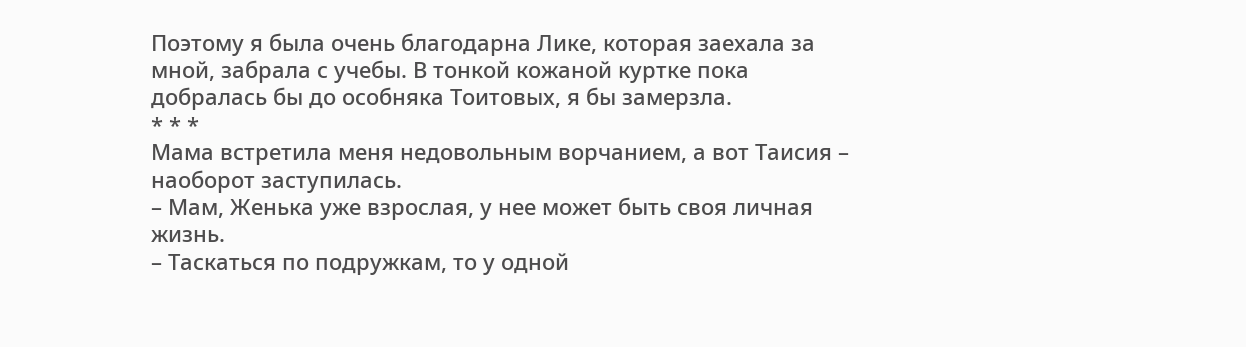Поэтому я была очень благодарна Лике, которая заехала за мной, забрала с учебы. В тонкой кожаной куртке пока добралась бы до особняка Тоитовых, я бы замерзла.
* * *
Мама встретила меня недовольным ворчанием, а вот Таисия – наоборот заступилась.
– Мам, Женька уже взрослая, у нее может быть своя личная жизнь.
– Таскаться по подружкам, то у одной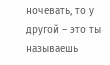ночевать, то у другой – это ты называешь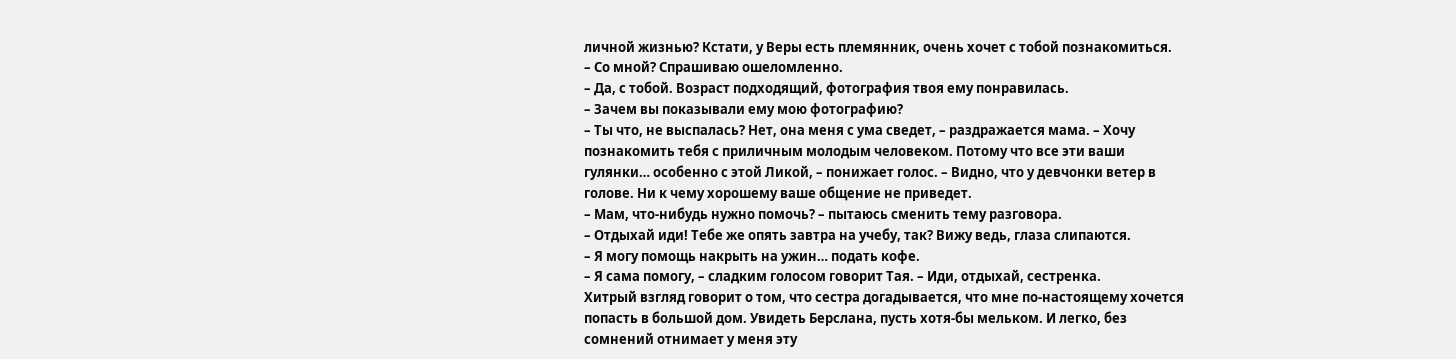личной жизнью? Кстати, у Веры есть племянник, очень хочет с тобой познакомиться.
– Со мной? Спрашиваю ошеломленно.
– Да, с тобой. Возраст подходящий, фотография твоя ему понравилась.
– Зачем вы показывали ему мою фотографию?
– Ты что, не выспалась? Нет, она меня с ума сведет, – раздражается мама. – Хочу познакомить тебя с приличным молодым человеком. Потому что все эти ваши гулянки… особенно с этой Ликой, – понижает голос. – Видно, что у девчонки ветер в голове. Ни к чему хорошему ваше общение не приведет.
– Мам, что-нибудь нужно помочь? – пытаюсь сменить тему разговора.
– Отдыхай иди! Тебе же опять завтра на учебу, так? Вижу ведь, глаза слипаются.
– Я могу помощь накрыть на ужин… подать кофе.
– Я сама помогу, – сладким голосом говорит Тая. – Иди, отдыхай, сестренка.
Хитрый взгляд говорит о том, что сестра догадывается, что мне по-настоящему хочется попасть в большой дом. Увидеть Берслана, пусть хотя-бы мельком. И легко, без сомнений отнимает у меня эту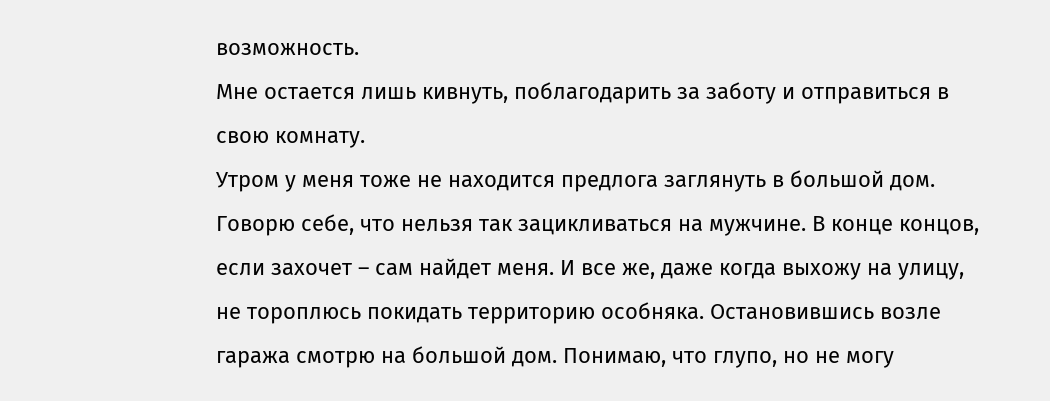возможность.
Мне остается лишь кивнуть, поблагодарить за заботу и отправиться в свою комнату.
Утром у меня тоже не находится предлога заглянуть в большой дом. Говорю себе, что нельзя так зацикливаться на мужчине. В конце концов, если захочет – сам найдет меня. И все же, даже когда выхожу на улицу, не тороплюсь покидать территорию особняка. Остановившись возле гаража смотрю на большой дом. Понимаю, что глупо, но не могу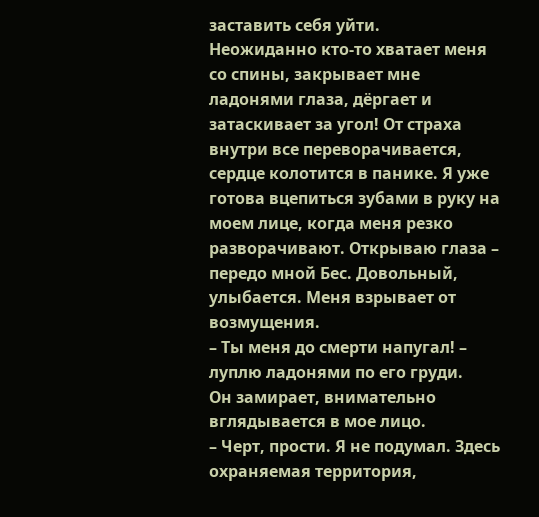заставить себя уйти.
Неожиданно кто-то хватает меня со спины, закрывает мне ладонями глаза, дёргает и затаскивает за угол! От страха внутри все переворачивается, сердце колотится в панике. Я уже готова вцепиться зубами в руку на моем лице, когда меня резко разворачивают. Открываю глаза – передо мной Бес. Довольный, улыбается. Меня взрывает от возмущения.
– Ты меня до смерти напугал! – луплю ладонями по его груди.
Он замирает, внимательно вглядывается в мое лицо.
– Черт, прости. Я не подумал. Здесь охраняемая территория,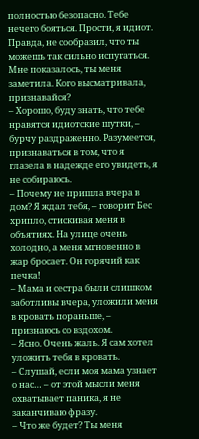полностью безопасно. Тебе нечего бояться. Прости, я идиот. Правда, не сообразил, что ты можешь так сильно испугаться. Мне показалось, ты меня заметила. Кого высматривала, признавайся?
– Хорошо, буду знать, что тебе нравятся идиотские шутки, – бурчу раздраженно. Разумеется, признаваться в том, что я глазела в надежде его увидеть, я не собираюсь.
– Почему не пришла вчера в дом? Я ждал тебя, – говорит Бес хрипло, стискивая меня в объятиях. На улице очень холодно, а меня мгновенно в жар бросает. Он горячий как печка!
– Мама и сестра были слишком заботливы вчера, уложили меня в кровать пораньше, – признаюсь со вздохом.
– Ясно. Очень жаль. Я сам хотел уложить тебя в кровать.
– Слушай, если моя мама узнает о нас… – от этой мысли меня охватывает паника, я не заканчиваю фразу.
– Что же будет? Ты меня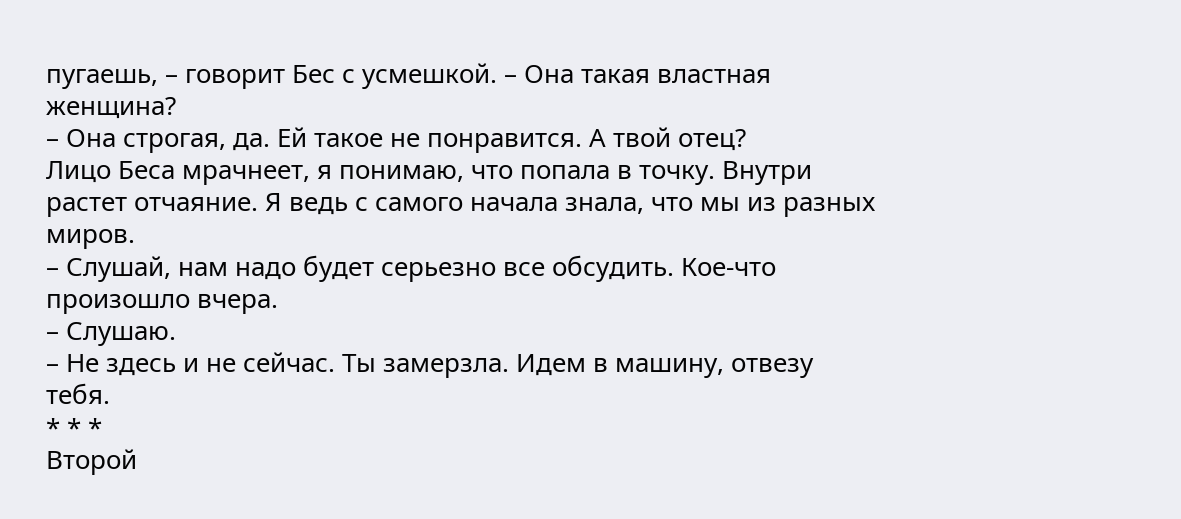пугаешь, – говорит Бес с усмешкой. – Она такая властная женщина?
– Она строгая, да. Ей такое не понравится. А твой отец?
Лицо Беса мрачнеет, я понимаю, что попала в точку. Внутри растет отчаяние. Я ведь с самого начала знала, что мы из разных миров.
– Слушай, нам надо будет серьезно все обсудить. Кое-что произошло вчера.
– Слушаю.
– Не здесь и не сейчас. Ты замерзла. Идем в машину, отвезу тебя.
* * *
Второй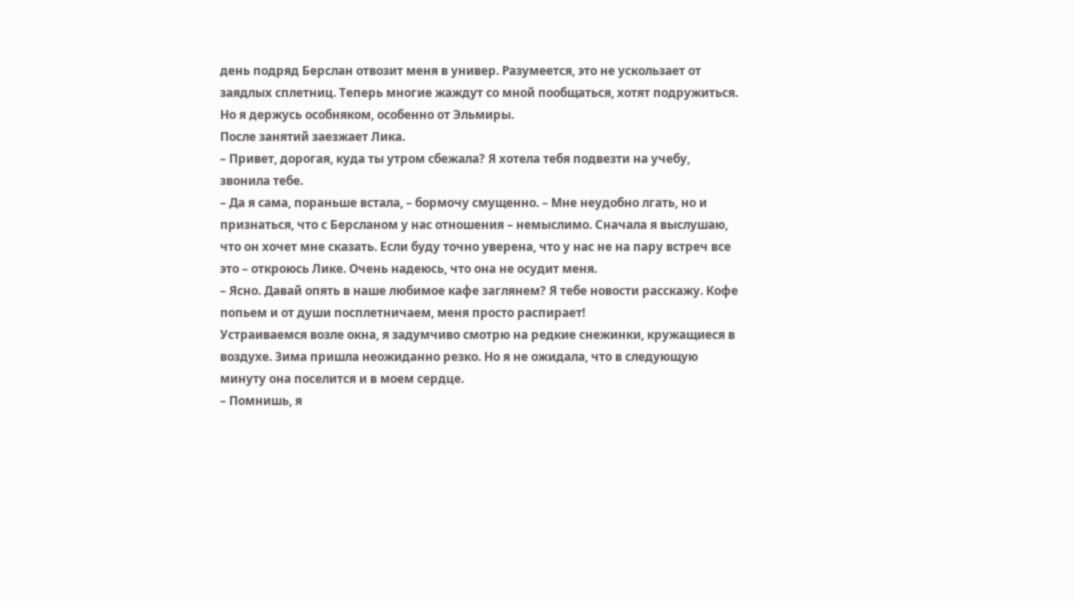день подряд Берслан отвозит меня в универ. Разумеется, это не ускользает от заядлых сплетниц. Теперь многие жаждут со мной пообщаться, хотят подружиться. Но я держусь особняком, особенно от Эльмиры.
После занятий заезжает Лика.
– Привет, дорогая, куда ты утром сбежала? Я хотела тебя подвезти на учебу, звонила тебе.
– Да я сама, пораньше встала, – бормочу смущенно. – Мне неудобно лгать, но и признаться, что с Берсланом у нас отношения – немыслимо. Сначала я выслушаю, что он хочет мне сказать. Если буду точно уверена, что у нас не на пару встреч все это – откроюсь Лике. Очень надеюсь, что она не осудит меня.
– Ясно. Давай опять в наше любимое кафе заглянем? Я тебе новости расскажу. Кофе попьем и от души посплетничаем, меня просто распирает!
Устраиваемся возле окна, я задумчиво смотрю на редкие снежинки, кружащиеся в воздухе. Зима пришла неожиданно резко. Но я не ожидала, что в следующую минуту она поселится и в моем сердце.
– Помнишь, я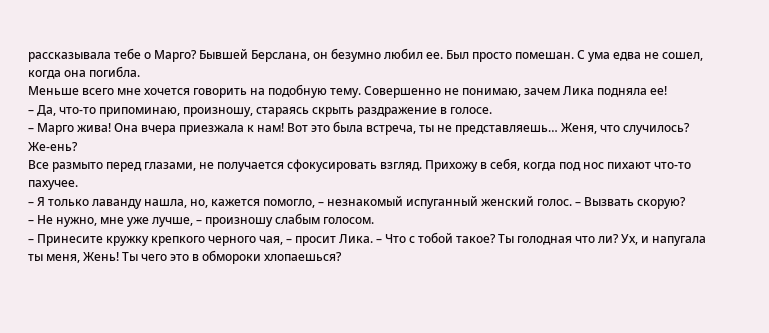рассказывала тебе о Марго? Бывшей Берслана, он безумно любил ее. Был просто помешан. С ума едва не сошел, когда она погибла.
Меньше всего мне хочется говорить на подобную тему. Совершенно не понимаю, зачем Лика подняла ее!
– Да, что-то припоминаю, произношу, стараясь скрыть раздражение в голосе.
– Марго жива! Она вчера приезжала к нам! Вот это была встреча, ты не представляешь… Женя, что случилось? Же-ень?
Все размыто перед глазами, не получается сфокусировать взгляд. Прихожу в себя, когда под нос пихают что-то пахучее.
– Я только лаванду нашла, но, кажется помогло, – незнакомый испуганный женский голос. – Вызвать скорую?
– Не нужно, мне уже лучше, – произношу слабым голосом.
– Принесите кружку крепкого черного чая, – просит Лика. – Что с тобой такое? Ты голодная что ли? Ух, и напугала ты меня, Жень! Ты чего это в обмороки хлопаешься?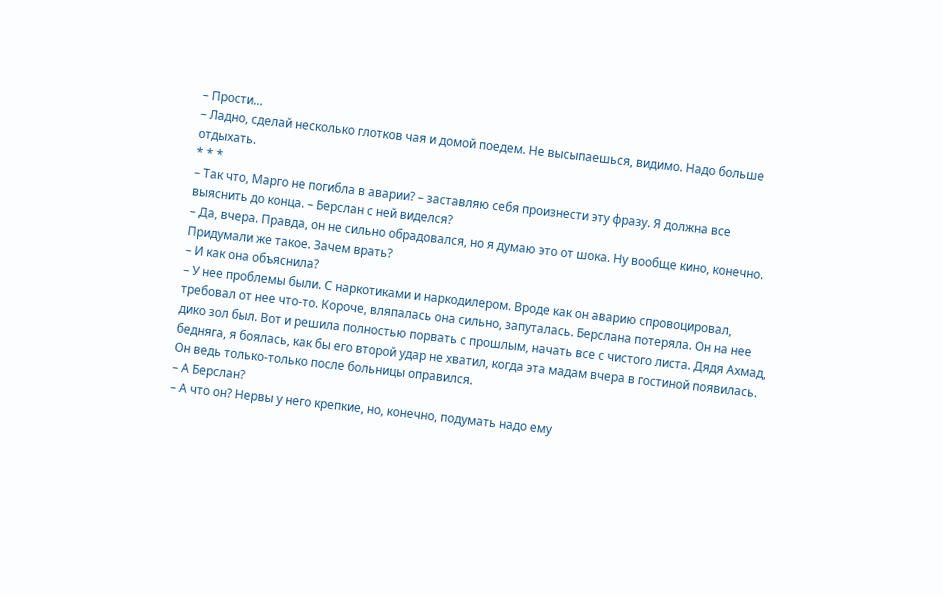– Прости…
– Ладно, сделай несколько глотков чая и домой поедем. Не высыпаешься, видимо. Надо больше отдыхать.
* * *
– Так что, Марго не погибла в аварии? – заставляю себя произнести эту фразу. Я должна все выяснить до конца. – Берслан с ней виделся?
– Да, вчера. Правда, он не сильно обрадовался, но я думаю это от шока. Ну вообще кино, конечно. Придумали же такое. Зачем врать?
– И как она объяснила?
– У нее проблемы были. С наркотиками и наркодилером. Вроде как он аварию спровоцировал, требовал от нее что-то. Короче, вляпалась она сильно, запуталась. Берслана потеряла. Он на нее дико зол был. Вот и решила полностью порвать с прошлым, начать все с чистого листа. Дядя Ахмад, бедняга, я боялась, как бы его второй удар не хватил, когда эта мадам вчера в гостиной появилась. Он ведь только-только после больницы оправился.
– А Берслан?
– А что он? Нервы у него крепкие, но, конечно, подумать надо ему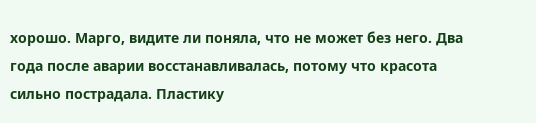хорошо. Марго, видите ли поняла, что не может без него. Два года после аварии восстанавливалась, потому что красота сильно пострадала. Пластику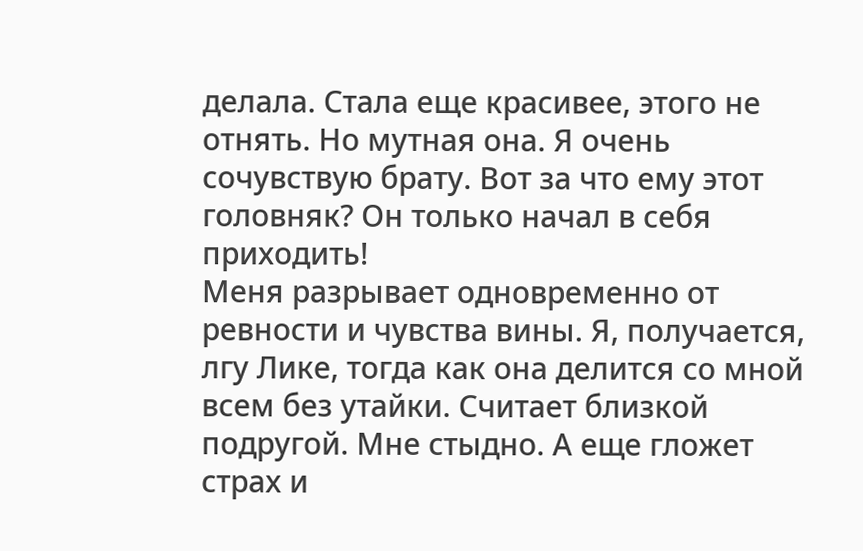делала. Стала еще красивее, этого не отнять. Но мутная она. Я очень сочувствую брату. Вот за что ему этот головняк? Он только начал в себя приходить!
Меня разрывает одновременно от ревности и чувства вины. Я, получается, лгу Лике, тогда как она делится со мной всем без утайки. Считает близкой подругой. Мне стыдно. А еще гложет страх и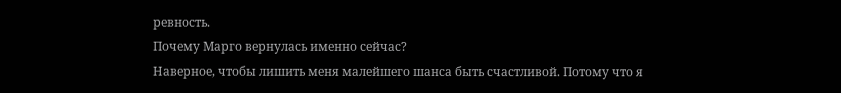ревность.
Почему Марго вернулась именно сейчас?
Наверное, чтобы лишить меня малейшего шанса быть счастливой. Потому что я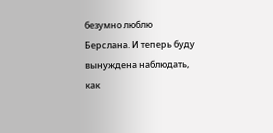безумно люблю Берслана. И теперь буду вынуждена наблюдать, как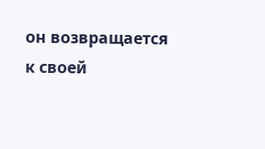он возвращается к своей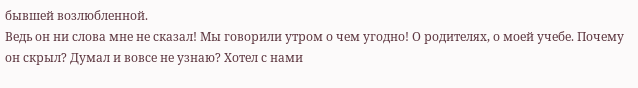бывшей возлюбленной.
Ведь он ни слова мне не сказал! Мы говорили утром о чем угодно! О родителях, о моей учебе. Почему он скрыл? Думал и вовсе не узнаю? Хотел с нами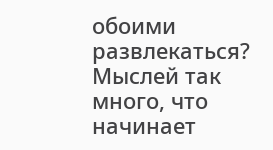обоими развлекаться?
Мыслей так много, что начинает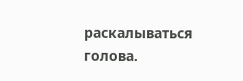раскалываться голова.